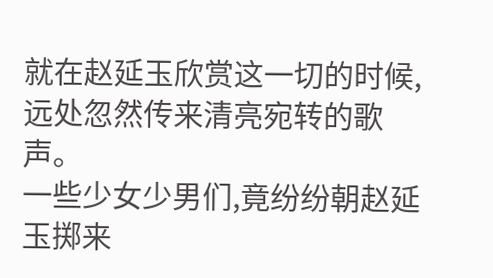就在赵延玉欣赏这一切的时候,远处忽然传来清亮宛转的歌声。
一些少女少男们,竟纷纷朝赵延玉掷来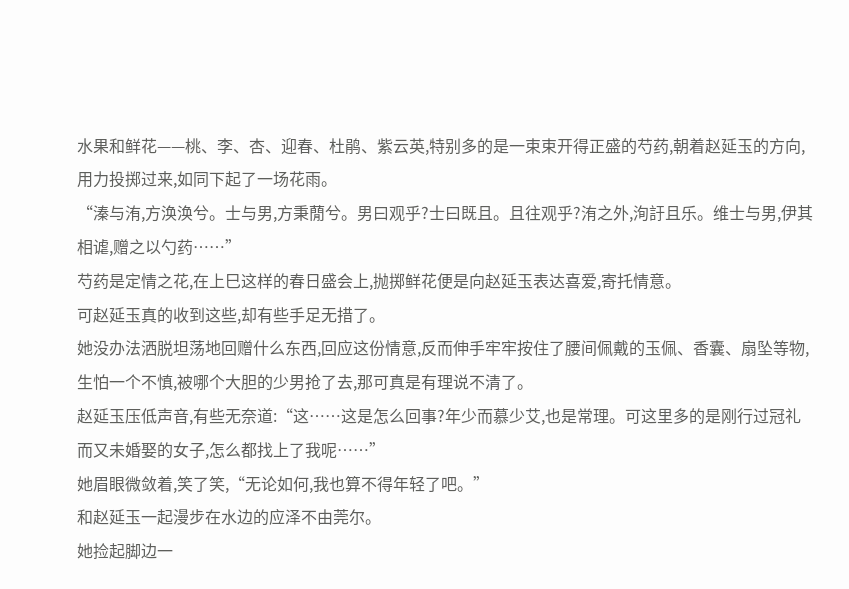水果和鲜花——桃、李、杏、迎春、杜鹃、紫云英,特别多的是一束束开得正盛的芍药,朝着赵延玉的方向,用力投掷过来,如同下起了一场花雨。
“溱与洧,方涣涣兮。士与男,方秉蕑兮。男曰观乎?士曰既且。且往观乎?洧之外,洵訏且乐。维士与男,伊其相谑,赠之以勺药……”
芍药是定情之花,在上巳这样的春日盛会上,抛掷鲜花便是向赵延玉表达喜爱,寄托情意。
可赵延玉真的收到这些,却有些手足无措了。
她没办法洒脱坦荡地回赠什么东西,回应这份情意,反而伸手牢牢按住了腰间佩戴的玉佩、香囊、扇坠等物,生怕一个不慎,被哪个大胆的少男抢了去,那可真是有理说不清了。
赵延玉压低声音,有些无奈道:“这……这是怎么回事?年少而慕少艾,也是常理。可这里多的是刚行过冠礼而又未婚娶的女子,怎么都找上了我呢……”
她眉眼微敛着,笑了笑,“无论如何,我也算不得年轻了吧。”
和赵延玉一起漫步在水边的应泽不由莞尔。
她捡起脚边一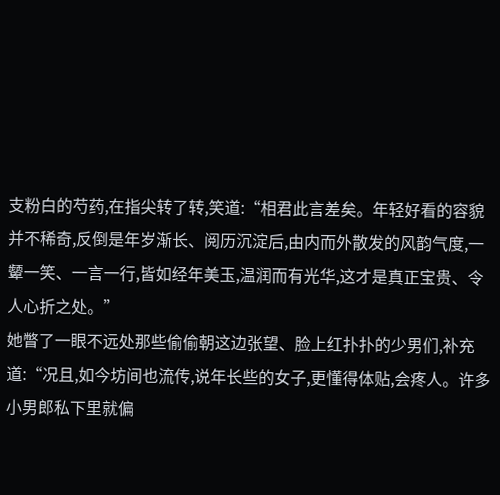支粉白的芍药,在指尖转了转,笑道:“相君此言差矣。年轻好看的容貌并不稀奇,反倒是年岁渐长、阅历沉淀后,由内而外散发的风韵气度,一颦一笑、一言一行,皆如经年美玉,温润而有光华,这才是真正宝贵、令人心折之处。”
她瞥了一眼不远处那些偷偷朝这边张望、脸上红扑扑的少男们,补充道:“况且,如今坊间也流传,说年长些的女子,更懂得体贴,会疼人。许多小男郎私下里就偏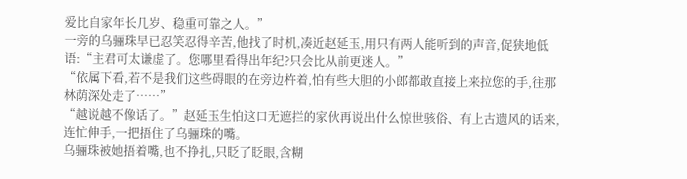爱比自家年长几岁、稳重可靠之人。”
一旁的乌骊珠早已忍笑忍得辛苦,他找了时机,凑近赵延玉,用只有两人能听到的声音,促狭地低语:“主君可太谦虚了。您哪里看得出年纪?只会比从前更迷人。”
“依属下看,若不是我们这些碍眼的在旁边杵着,怕有些大胆的小郎都敢直接上来拉您的手,往那林荫深处走了……”
“越说越不像话了。”赵延玉生怕这口无遮拦的家伙再说出什么惊世骇俗、有上古遗风的话来,连忙伸手,一把捂住了乌骊珠的嘴。
乌骊珠被她捂着嘴,也不挣扎,只眨了眨眼,含糊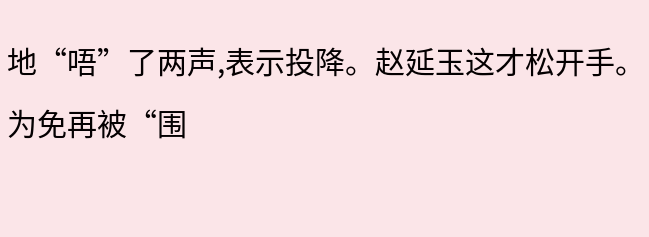地“唔”了两声,表示投降。赵延玉这才松开手。
为免再被“围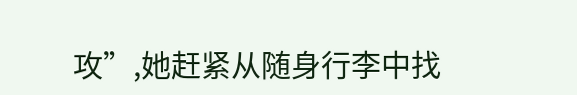攻”,她赶紧从随身行李中找